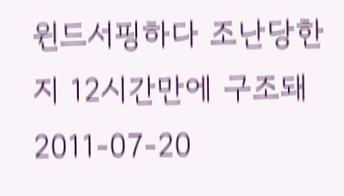윈드서핑하다 조난당한 지 12시간만에 구조돼
2011-07-20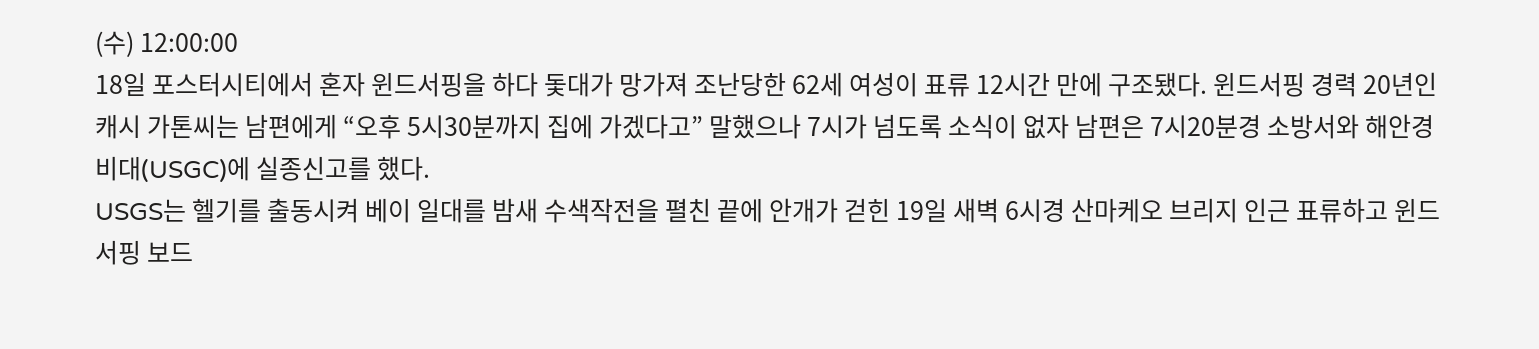(수) 12:00:00
18일 포스터시티에서 혼자 윈드서핑을 하다 돛대가 망가져 조난당한 62세 여성이 표류 12시간 만에 구조됐다. 윈드서핑 경력 20년인 캐시 가톤씨는 남편에게 “오후 5시30분까지 집에 가겠다고” 말했으나 7시가 넘도록 소식이 없자 남편은 7시20분경 소방서와 해안경비대(USGC)에 실종신고를 했다.
USGS는 헬기를 출동시켜 베이 일대를 밤새 수색작전을 펼친 끝에 안개가 걷힌 19일 새벽 6시경 산마케오 브리지 인근 표류하고 윈드서핑 보드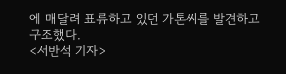에 매달려 표류하고 있던 가톤씨를 발견하고 구조했다.
<서반석 기자>